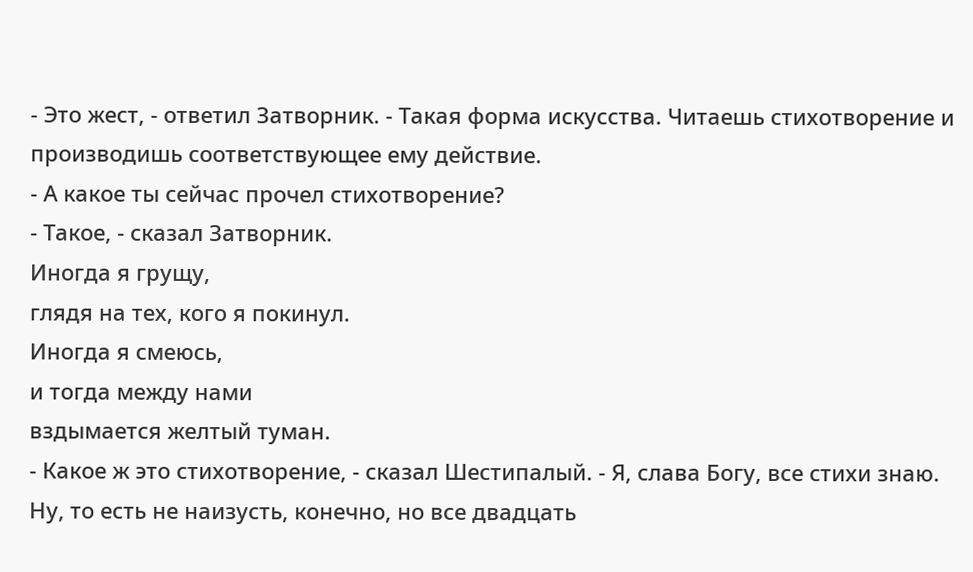- Это жест, - ответил Затворник. - Такая форма искусства. Читаешь стихотворение и производишь соответствующее ему действие.
- А какое ты сейчас прочел стихотворение?
- Такое, - сказал Затворник.
Иногда я грущу,
глядя на тех, кого я покинул.
Иногда я смеюсь,
и тогда между нами
вздымается желтый туман.
- Какое ж это стихотворение, - сказал Шестипалый. - Я, слава Богу, все стихи знаю. Ну, то есть не наизусть, конечно, но все двадцать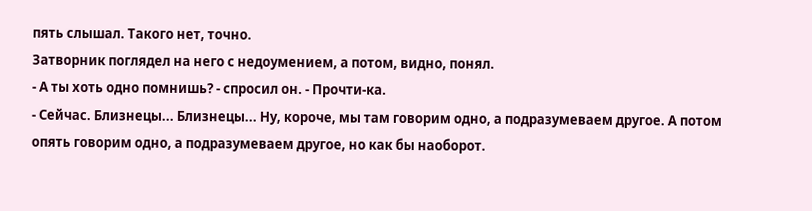пять слышал. Такого нет, точно.
Затворник поглядел на него с недоумением, а потом, видно, понял.
- А ты хоть одно помнишь? - спросил он. - Прочти-ка.
- Сейчас. Близнецы... Близнецы... Ну, короче, мы там говорим одно, а подразумеваем другое. А потом опять говорим одно, а подразумеваем другое, но как бы наоборот.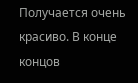Получается очень красиво. В конце концов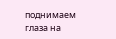поднимаем глаза на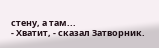стену, а там...
- Хватит, - сказал Затворник.